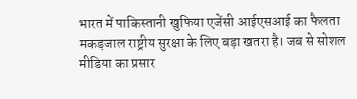भारत में पाकिस्तानी खुफिया एजेंसी आईएसआई का फैलता मकड़जाल राष्ट्रीय सुरक्षा के लिए बड़ा खतरा है। जब से सोशल मीडिया का प्रसार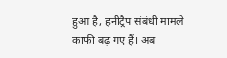हुआ है, हनीट्रैप संबंधी मामले काफी बढ़ गए हैं। अब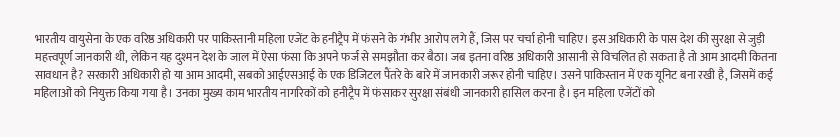भारतीय वायुसेना के एक वरिष्ठ अधिकारी पर पाकिस्तानी महिला एजेंट के हनीट्रैप में फंसने के गंभीर आरोप लगे हैं, जिस पर चर्चा होनी चाहिए। इस अधिकारी के पास देश की सुरक्षा से जुड़ी महत्त्वपूर्ण जानकारी थी, लेकिन यह दुश्मन देश के जाल में ऐसा फंसा कि अपने फर्ज से समझौता कर बैठा। जब इतना वरिष्ठ अधिकारी आसानी से विचलित हो सकता है तो आम आदमी कितना सावधान है? सरकारी अधिकारी हो या आम आदमी, सबको आईएसआई के एक डिजिटल पैंतरे के बारे में जानकारी जरूर होनी चाहिए। उसने पाकिस्तान में एक यूनिट बना रखी है, जिसमें कई महिलाओं को नियुक्त किया गया है। उनका मुख्य काम भारतीय नागरिकों को हनीट्रैप में फंसाकर सुरक्षा संबंधी जानकारी हासिल करना है। इन महिला एजेंटों को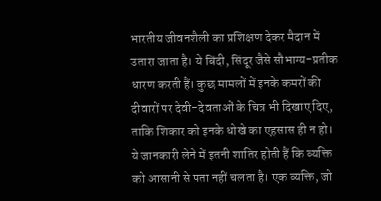भारतीय जीवनशैली का प्रशिक्षण देकर मैदान में उतारा जाता है। ये बिंदी, सिंदूर जैसे सौभाग्य-प्रतीक धारण करती हैं। कुछ मामलों में इनके कमरों की दीवारों पर देवी-देवताओं के चित्र भी दिखाए दिए, ताकि शिकार को इनके धोखे का एहसास ही न हो। ये जानकारी लेने में इतनी शातिर होती हैं कि व्यक्ति को आसानी से पता नहीं चलता है। एक व्यक्ति, जो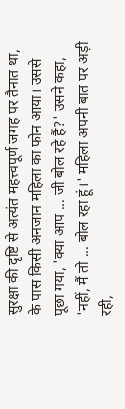सुरक्षा की दृष्टि से अत्यंत महत्त्वपूर्ण जगह पर तैनात था, के पास किसी अनजान महिला का फोन आया। उससे पूछा गया, 'क्या आप ... जी बोल रहे हैं?' उसने कहा, 'नहीं, मैं तो ... बोल रहा हूं।' महिला अपनी बात पर अड़ी रही,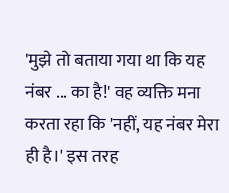'मुझे तो बताया गया था कि यह नंबर ... का है!' वह व्यक्ति मना करता रहा कि 'नहीं, यह नंबर मेरा ही है।' इस तरह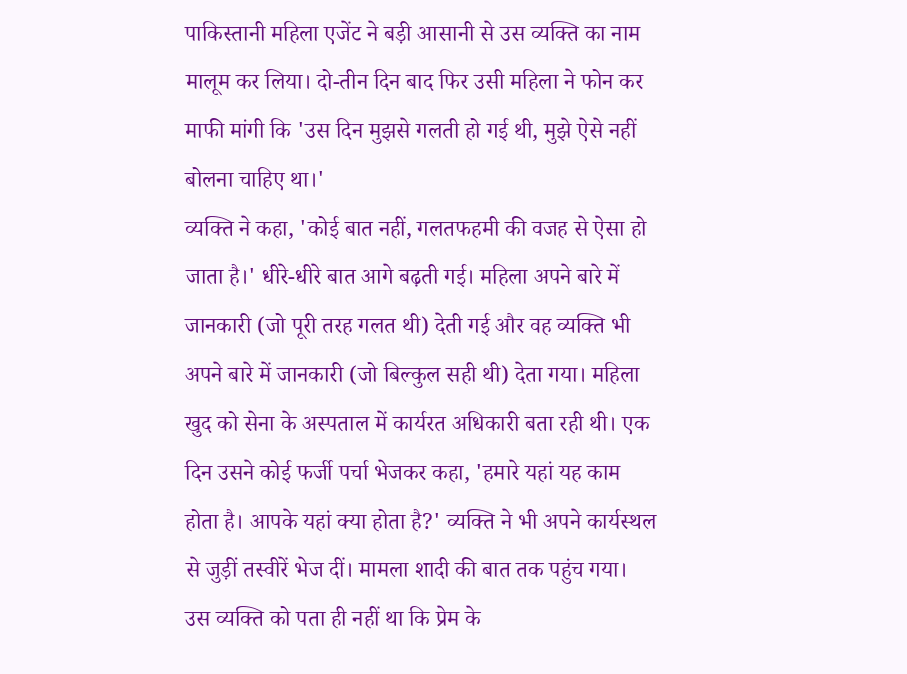पाकिस्तानी महिला एजेंट ने बड़ी आसानी से उस व्यक्ति का नाम मालूम कर लिया। दो-तीन दिन बाद फिर उसी महिला ने फोन कर माफी मांगी कि 'उस दिन मुझसे गलती हो गई थी, मुझे ऐसे नहीं बोलना चाहिए था।'
व्यक्ति ने कहा, 'कोई बात नहीं, गलतफहमी की वजह से ऐसा हो जाता है।' धीरे-धीरे बात आगे बढ़ती गई। महिला अपने बारे में जानकारी (जो पूरी तरह गलत थी) देती गई और वह व्यक्ति भी अपने बारे में जानकारी (जो बिल्कुल सही थी) देता गया। महिला खुद को सेना के अस्पताल में कार्यरत अधिकारी बता रही थी। एक दिन उसने कोई फर्जी पर्चा भेजकर कहा, 'हमारे यहां यह काम होता है। आपके यहां क्या होता है?' व्यक्ति ने भी अपने कार्यस्थल से जुड़ीं तस्वीरें भेज दीं। मामला शादी की बात तक पहुंच गया। उस व्यक्ति को पता ही नहीं था कि प्रेम के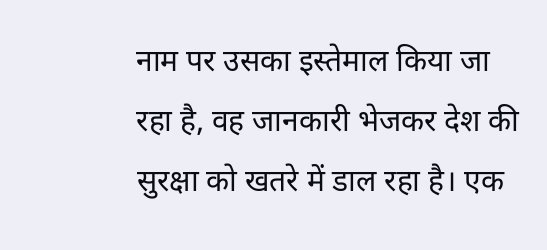नाम पर उसका इस्तेमाल किया जा रहा है, वह जानकारी भेजकर देश की सुरक्षा को खतरे में डाल रहा है। एक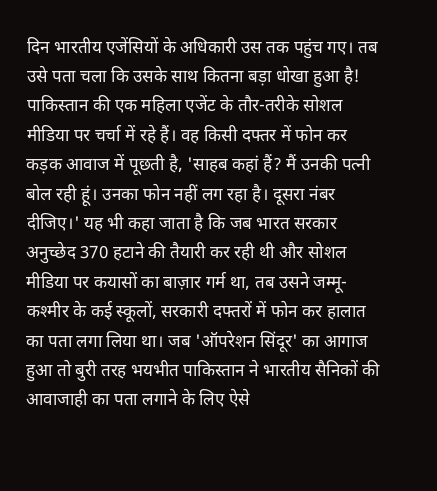दिन भारतीय एजेंसियों के अधिकारी उस तक पहुंच गए। तब उसे पता चला कि उसके साथ कितना बड़ा धोखा हुआ है! पाकिस्तान की एक महिला एजेंट के तौर-तरीके सोशल मीडिया पर चर्चा में रहे हैं। वह किसी दफ्तर में फोन कर कड़क आवाज में पूछती है, 'साहब कहां हैं? मैं उनकी पत्नी बोल रही हूं। उनका फोन नहीं लग रहा है। दूसरा नंबर दीजिए।' यह भी कहा जाता है कि जब भारत सरकार अनुच्छेद 370 हटाने की तैयारी कर रही थी और सोशल मीडिया पर कयासों का बाज़ार गर्म था, तब उसने जम्मू-कश्मीर के कई स्कूलों, सरकारी दफ्तरों में फोन कर हालात का पता लगा लिया था। जब 'ऑपरेशन सिंदूर' का आगाज हुआ तो बुरी तरह भयभीत पाकिस्तान ने भारतीय सैनिकों की आवाजाही का पता लगाने के लिए ऐसे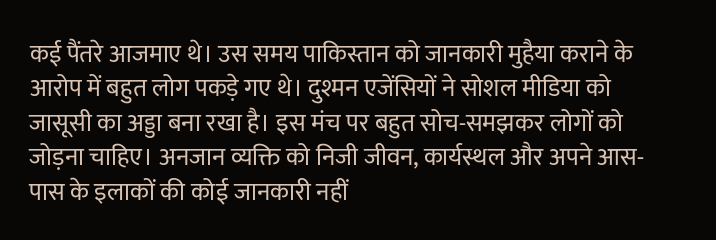कई पैंतरे आजमाए थे। उस समय पाकिस्तान को जानकारी मुहैया कराने के आरोप में बहुत लोग पकड़े गए थे। दुश्मन एजेंसियों ने सोशल मीडिया को जासूसी का अड्डा बना रखा है। इस मंच पर बहुत सोच-समझकर लोगों को जोड़ना चाहिए। अनजान व्यक्ति को निजी जीवन, कार्यस्थल और अपने आस-पास के इलाकों की कोई जानकारी नहीं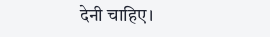देनी चाहिए।